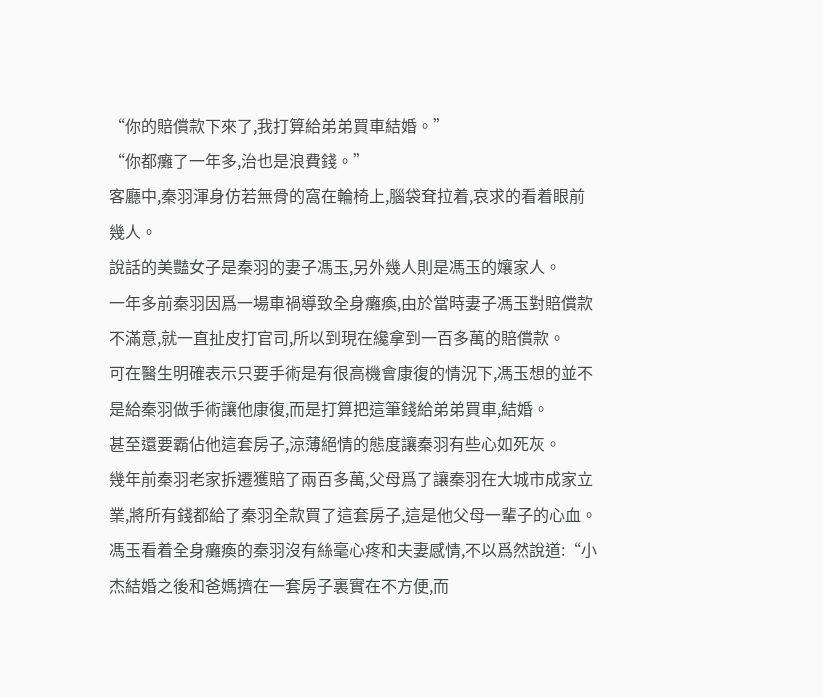“你的賠償款下來了,我打算給弟弟買車結婚。”
“你都癱了一年多,治也是浪費錢。”
客廳中,秦羽渾身仿若無骨的窩在輪椅上,腦袋耷拉着,哀求的看着眼前幾人。
說話的美豔女子是秦羽的妻子馮玉,另外幾人則是馮玉的孃家人。
一年多前秦羽因爲一場車禍導致全身癱瘓,由於當時妻子馮玉對賠償款不滿意,就一直扯皮打官司,所以到現在纔拿到一百多萬的賠償款。
可在醫生明確表示只要手術是有很高機會康復的情況下,馮玉想的並不是給秦羽做手術讓他康復,而是打算把這筆錢給弟弟買車,結婚。
甚至還要霸佔他這套房子,涼薄絕情的態度讓秦羽有些心如死灰。
幾年前秦羽老家拆遷獲賠了兩百多萬,父母爲了讓秦羽在大城市成家立業,將所有錢都給了秦羽全款買了這套房子,這是他父母一輩子的心血。
馮玉看着全身癱瘓的秦羽沒有絲毫心疼和夫妻感情,不以爲然說道:“小杰結婚之後和爸媽擠在一套房子裏實在不方便,而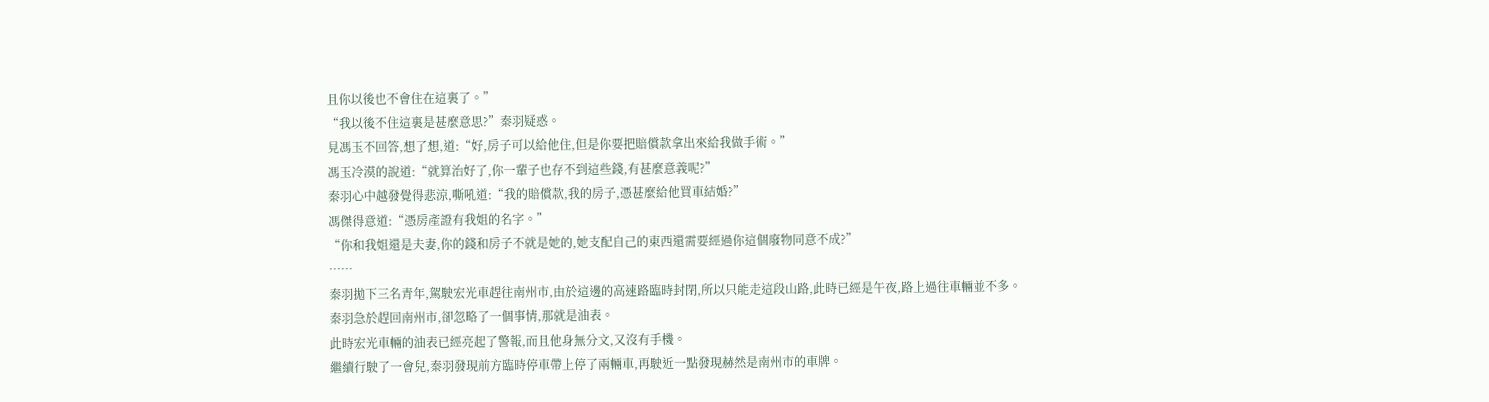且你以後也不會住在這裏了。”
“我以後不住這裏是甚麼意思?”秦羽疑惑。
見馮玉不回答,想了想,道:“好,房子可以給他住,但是你要把賠償款拿出來給我做手術。”
馮玉冷漠的說道:“就算治好了,你一輩子也存不到這些錢,有甚麼意義呢?”
秦羽心中越發覺得悲涼,嘶吼道:“我的賠償款,我的房子,憑甚麼給他買車結婚?”
馮傑得意道:“憑房產證有我姐的名字。”
“你和我姐還是夫妻,你的錢和房子不就是她的,她支配自己的東西還需要經過你這個廢物同意不成?”
……
秦羽拋下三名青年,駕駛宏光車趕往南州市,由於這邊的高速路臨時封閉,所以只能走這段山路,此時已經是午夜,路上過往車輛並不多。
秦羽急於趕回南州市,卻忽略了一個事情,那就是油表。
此時宏光車輛的油表已經亮起了警報,而且他身無分文,又沒有手機。
繼續行駛了一會兒,秦羽發現前方臨時停車帶上停了兩輛車,再駛近一點發現赫然是南州市的車牌。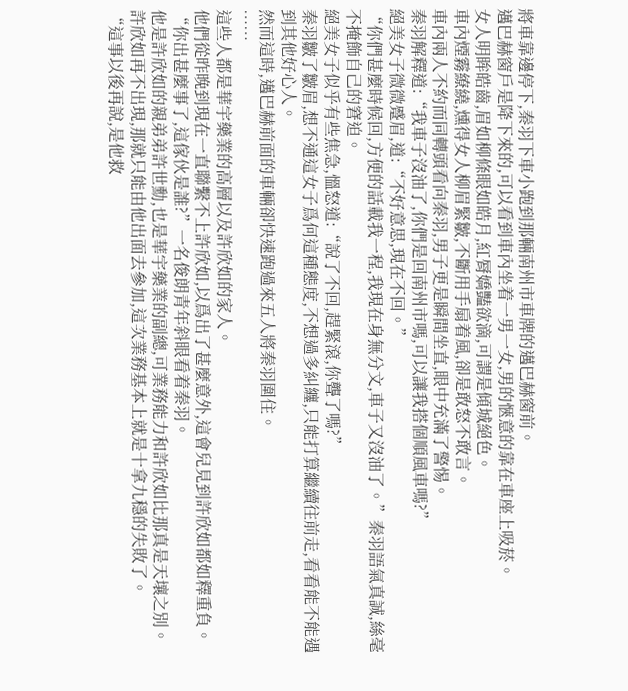將車靠邊停下,秦羽下車小跑到那輛南州市車牌的邁巴赫窗前。
邁巴赫窗戶是降下來的,可以看到車內坐着一男一女,男的愜意的靠在車座上吸菸。
女人明眸皓齒,眉如柳條眼如皓月,紅脣嬌豔欲滴,可謂是傾城絕色。
車內煙霧繚繞,燻得女人柳眉緊皺,不斷用手扇着風,卻是敢怒不敢言。
車內兩人不約而同轉頭看向秦羽,男子更是瞬間坐直,眼中充滿了警惕。
秦羽解釋道:“我車子沒油了,你們是回南州市嗎,可以讓我搭個順風車嗎?”
絕美女子微微蹙眉,道:“不好意思,現在不回。”
“你們甚麼時候回,方便的話載我一程,我現在身無分文,車子又沒油了。”秦羽語氣真誠,絲毫不掩飾自己的窘迫。
絕美女子似乎有些焦急,慍怒道:“說了不回,趕緊滾,你聾了嗎?”
秦羽皺了皺眉,想不通這女子爲何這種態度,不想過多糾纏,只能打算繼續往前走,看看能不能遇到其他好心人。
然而這時,邁巴赫前面的車輛卻快速跑過來五人將秦羽圍住。
……
這些人都是華宇藥業的高層以及許欣如的家人。
他們從昨晚到現在一直聯繫不上許欣如,以爲出了甚麼意外,這會兒見到許欣如都如釋重負。
“你出甚麼事了,這傢伙是誰?”一名俊朗青年斜眼看着秦羽。
他是許欣如的親弟弟許世勳,也是華宇藥業的副總,可業務能力和許欣如比那真是天壤之別。
許欣如再不出現,那就只能由他出面去參加,這次業務基本上就是十拿九穩的失敗了。
“這事以後再說,是他救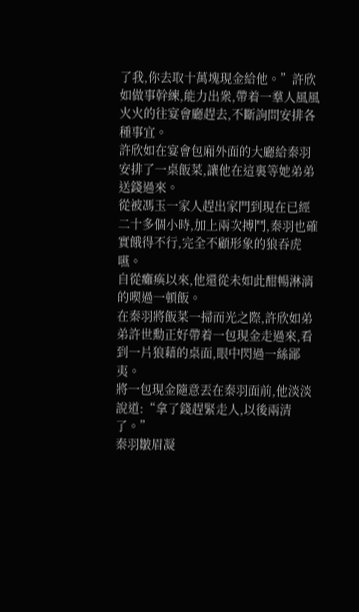了我,你去取十萬塊現金給他。”許欣如做事幹練,能力出衆,帶着一羣人風風火火的往宴會廳趕去,不斷詢問安排各種事宜。
許欣如在宴會包廂外面的大廳給秦羽安排了一桌飯菜,讓他在這裏等她弟弟送錢過來。
從被馮玉一家人趕出家門到現在已經二十多個小時,加上兩次搏鬥,秦羽也確實餓得不行,完全不顧形象的狼吞虎嚥。
自從癱瘓以來,他還從未如此酣暢淋漓的喫過一頓飯。
在秦羽將飯菜一掃而光之際,許欣如弟弟許世勳正好帶着一包現金走過來,看到一片狼藉的桌面,眼中閃過一絲鄙夷。
將一包現金隨意丟在秦羽面前,他淡淡說道:“拿了錢趕緊走人,以後兩清了。”
秦羽皺眉凝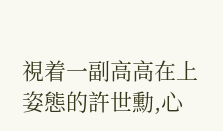視着一副高高在上姿態的許世勳,心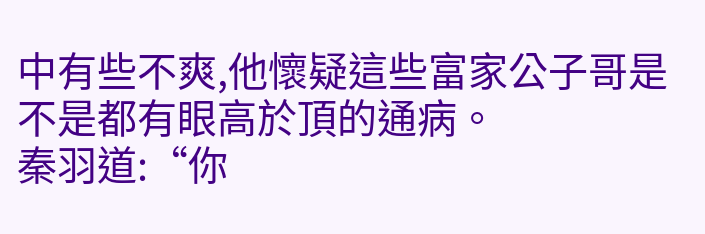中有些不爽,他懷疑這些富家公子哥是不是都有眼高於頂的通病。
秦羽道:“你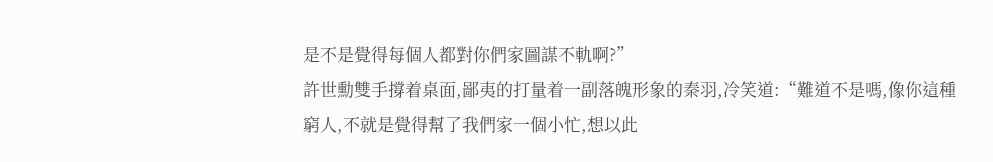是不是覺得每個人都對你們家圖謀不軌啊?”
許世勳雙手撐着桌面,鄙夷的打量着一副落魄形象的秦羽,冷笑道:“難道不是嗎,像你這種窮人,不就是覺得幫了我們家一個小忙,想以此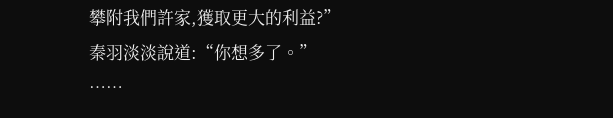攀附我們許家,獲取更大的利益?”
秦羽淡淡說道:“你想多了。”
……